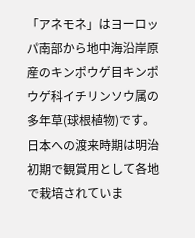「アネモネ」はヨーロッパ南部から地中海沿岸原産のキンポウゲ目キンポウゲ科イチリンソウ属の多年草(球根植物)です。日本への渡来時期は明治初期で観賞用として各地で栽培されていま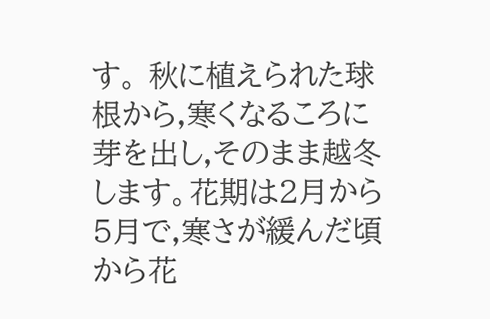す。 秋に植えられた球根から,寒くなるころに芽を出し,そのまま越冬します。花期は2月から5月で,寒さが緩んだ頃から花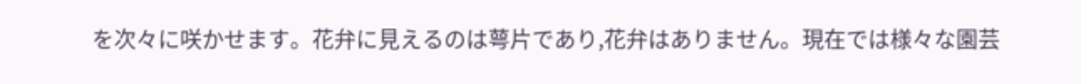を次々に咲かせます。花弁に見えるのは萼片であり,花弁はありません。現在では様々な園芸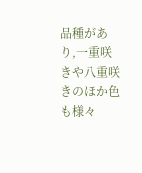品種があり,一重咲きや八重咲きのほか色も様々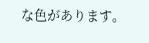な色があります。